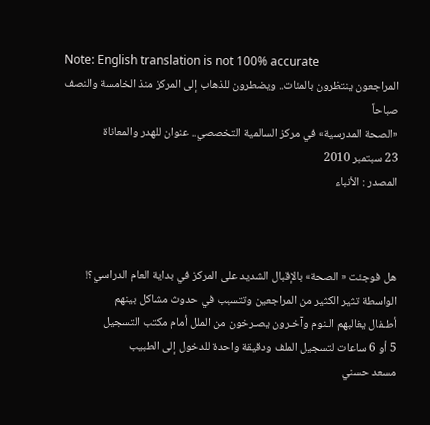Note: English translation is not 100% accurate
المراجعون ينتظرون بالمئات.. ويضطرون للذهاب إلى المركز منذ الخامسة والنصف صباحاً
«الصحة المدرسية» في مركز السالمية التخصصي.. عنوان للهدر والمعاناة
23 سبتمبر 2010
المصدر : الأنباء



هل فوجئت « الصحة» بالإقبال الشديد على المركز في بداية العام الدراسي؟!
الواسطة تثير الكثير من المراجعين وتتسبب في حدوث مشاكل بينهم
أطـفال يغالبهم الـنوم وآخـرون يصـرخون من الملل أمام مكتب التسجيل
5 أو 6 ساعات لتسجيل الملف ودقيقة واحدة للدخول إلى الطبيب
مسعد حسني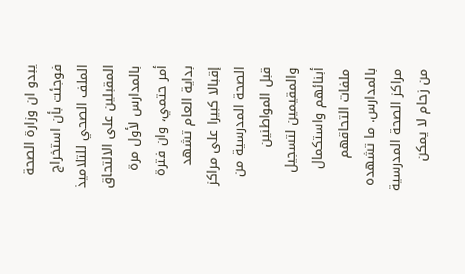يبدو ان وزارة الصحة فوجئت بأن استخراج الملف الصحي للتلاميذ المقبلين على الالتحاق بالمدارس لأول مرة أمر حتمي، وان فترة بداية العام تشهد إقبالا كبيرا على مراكز الصحة المدرسية من قبل المواطنين والمقيمين لتسجيل أبنائهم واستكمال ملفات التحاقهم بالمدارس. ما تشهده مراكز الصحة المدرسية من زحام لا يمكن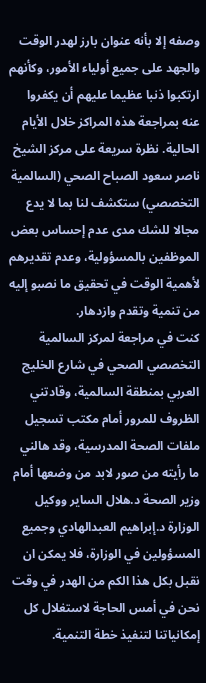وصفه إلا بأنه عنوان بارز لهدر الوقت والجهد على جميع أولياء الأمور، وكأنهم ارتكبوا ذنبا عظيما عليهم أن يكفروا عنه بمراجعة هذه المراكز خلال الأيام الحالية. نظرة سريعة على مركز الشيخ ناصر سعود الصباح الصحي (السالمية التخصصي) ستكشف لنا بما لا يدع مجالا للشك مدى عدم إحساس بعض الموظفين بالمسؤولية، وعدم تقديرهم لأهمية الوقت في تحقيق ما نصبو إليه من تنمية وتقدم وازدهار.
كنت في مراجعة لمركز السالمية التخصصي الصحي في شارع الخليج العربي بمنطقة السالمية، وقادتني الظروف للمرور أمام مكتب تسجيل ملفات الصحة المدرسية، وقد هالني ما رأيته من صور لابد من وضعها أمام وزير الصحة د.هلال الساير ووكيل الوزارة د.إبراهيم العبدالهادي وجميع المسؤولين في الوزارة، فلا يمكن ان نقبل بكل هذا الكم من الهدر في وقت نحن في أمس الحاجة لاستغلال كل إمكانياتنا لتنفيذ خطة التنمية.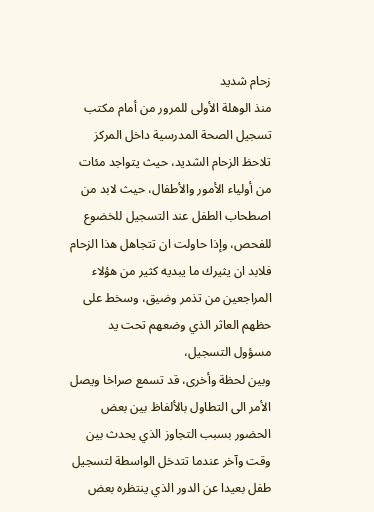زحام شديد
منذ الوهلة الأولى للمرور من أمام مكتب تسجيل الصحة المدرسية داخل المركز تلاحظ الزحام الشديد، حيث يتواجد مئات من أولياء الأمور والأطفال، حيث لابد من اصطحاب الطفل عند التسجيل للخضوع للفحص، وإذا حاولت ان تتجاهل هذا الزحام فلابد ان يثيرك ما يبديه كثير من هؤلاء المراجعين من تذمر وضيق، وسخط على حظهم العاثر الذي وضعهم تحت يد مسؤول التسجيل،
وبين لحظة وأخرى، قد تسمع صراخا ويصل الأمر الى التطاول بالألفاظ بين بعض الحضور بسبب التجاوز الذي يحدث بين وقت وآخر عندما تتدخل الواسطة لتسجيل طفل بعيدا عن الدور الذي ينتظره بعض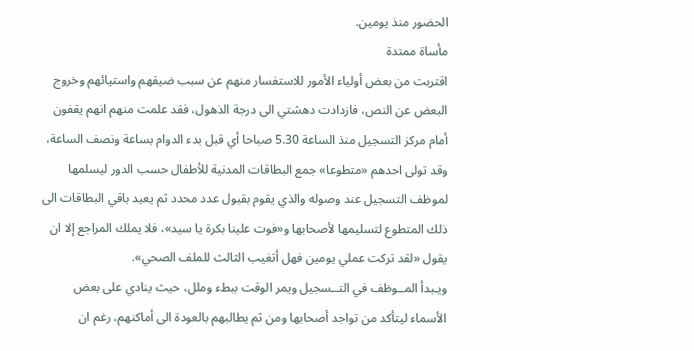الحضور منذ يومين.
مأساة ممتدة
اقتربت من بعض أولياء الأمور للاستفسار منهم عن سبب ضيقهم واستيائهم وخروج البعض عن النص، فازدادت دهشتي الى درجة الذهول، فقد علمت منهم انهم يقفون أمام مركز التسجيل منذ الساعة 5.30 صباحا أي قبل بدء الدوام بساعة ونصف الساعة، وقد تولى احدهم «متطوعا» جمع البطاقات المدنية للأطفال حسب الدور ليسلمها لموظف التسجيل عند وصوله والذي يقوم بقبول عدد محدد ثم يعيد باقي البطاقات الى ذلك المتطوع لتسليمها لأصحابها و«فوت علينا بكرة يا سيد»، فلا يملك المراجع إلا ان يقول «لقد تركت عملي يومين فهل أتغيب الثالث للملف الصحي».
ويـبدأ المــوظف في التــسجيل ويمر الوقت ببطء وملل، حيث ينادي على بعض الأسماء ليتأكد من تواجد أصحابها ومن ثم يطالبهم بالعودة الى أماكنهم، رغم ان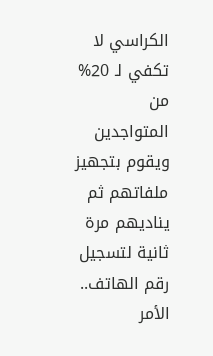الكراسي لا تكفي لـ 20% من المتواجدين ويقوم بتجهيز ملفاتهم ثم يناديهم مرة ثانية لتسجيل رقم الهاتف.. الأمر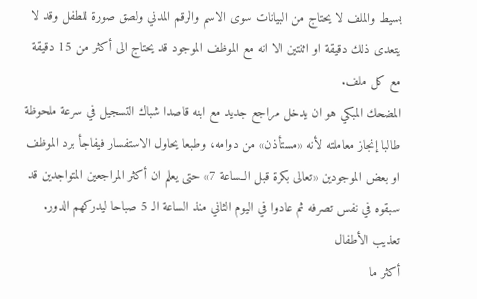بسيط والملف لا يحتاج من البيانات سوى الاسم والرقم المدني ولصق صورة للطفل وقد لا يتعدى ذلك دقيقة او اثنتين الا انه مع الموظف الموجود قد يحتاج الى أكثر من 15 دقيقة مع كل ملف.
المضحك المبكي هو ان يدخل مراجع جديد مع ابنه قاصدا شباك التسجيل في سرعة ملحوظة طالبا إنجاز معاملته لأنه «مستأذن» من دوامه، وطبعا يحاول الاستفسار فيفاجأ برد الموظف او بعض الموجودين «تعالى بكرة قبل الــساعة 7» حتى يعلم ان أكثر المراجعين المتواجدين قد سبقوه في نفس تصرفه ثم عادوا في اليوم الثاني منذ الساعة الـ 5 صباحا ليدركهم الدور.
تعذيب الأطفال
أكثر ما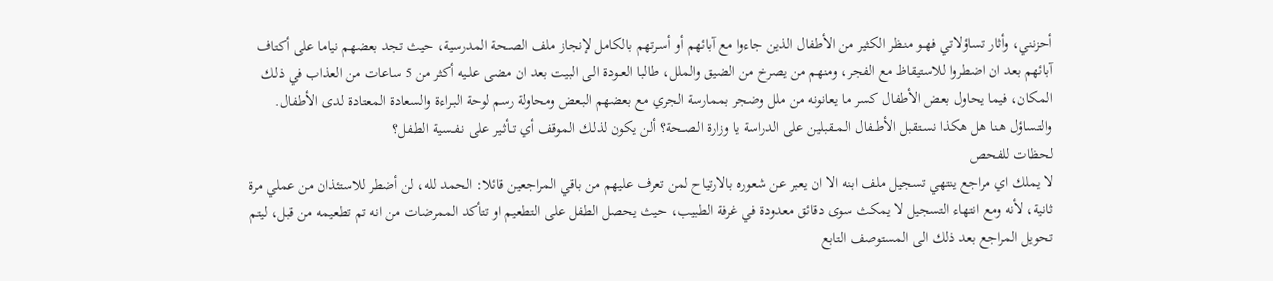أحزنني، وأثار تساؤلاتي فهــو منـظر الكثير من الأطفال الذين جاءوا مع آبائهم أو أسـرتهم بالكامل لإنجاز ملف الصــحة المدرسية، حيث تجد بعضهم نياما على أكتاف آبائهم بعد ان اضطروا للاستيقاظ مع الفجر، ومنهم من يصرخ من الضيق والملل، طالبا العــودة الـى البيت بعد ان مضى علــيه أكثر من 5 ساعات من العذاب في ذلـك المكان، فيما يحاول بعض الأطفال كسر ما يعانونه من ملل وضجر بممارسة الجري مع بعضهم البـعض ومحاولة رسم لوحة البـراءة والسعادة المعتادة لدى الأطفال. والتـساؤل هـنا هل هكذا نسـتقبل الأطــفال الـمــقبلين على الدراسة يا وزارة الـصــحة؟ ألن يكون لذلـك الموقف أي تــأثـير على نـفــسية الطـفل؟
لحظات للفحص
لا يملك اي مراجع ينتهي تسجيل ملف ابنه الا ان يعبر عن شعوره بالارتياح لمن تعرف عليهم من باقي المراجعين قائلا: الحمد لله، لن أضطر للاستئذان من عملي مرة ثانية، لأنه ومع انتهاء التسجيل لا يمكث سوى دقائق معدودة في غرفة الطبيب، حيث يحصل الطفل على التطعيم او تتأكد الممرضات من انه تم تطعيمه من قبل، ليتم تحويل المراجع بعد ذلك الى المستوصف التابع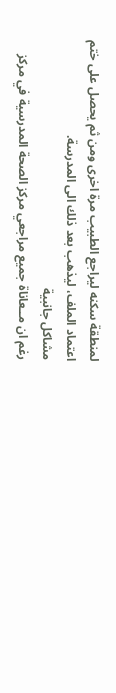لمنطقة سكنه ليراجع الطبيب مرة اخرى ومن ثم يحصل على ختم اعتماد الملف، ليذهب بعد ذلك الى المدرسة.
مشاكل جانبية
رغم ان مــعاناة جميع مراجعي مركز الصحة المدرسية في مركز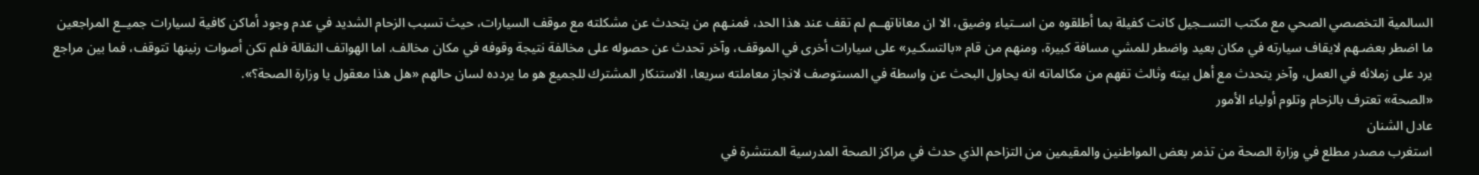السالمية التخصصي الصحي مع مكتب التســجيل كانت كفيلة بما أطلقوه من اســتياء وضيق، الا ان معاناتهــم لم تقف عند هذا الحد، فمنـهم من يتحدث عن مشكلته مع موقف السيارات، حيث تسبب الزحام الشديد في عدم وجود أماكن كافية لسيارات جميــع المراجعين ما اضطر بعضـهم لايقاف سيارته في مكان بعيد واضطر للمشي مسافة كبيرة، ومنهم من قام «بالتسكـير» على سيارات أخرى في الموقف، وآخر تحدث عن حصوله على مخالفة نتيجة وقوفه في مكان مخالف. اما الهواتف النقالة فلم تكن أصوات رنينها تتوقف، فما بين مراجع يرد على زملائه في العمل، وآخر يتحدث مع أهل بيته وثالث تفهم من مكالماته انه يحاول البحث عن واسطة في المستوصف لانجاز معاملته سريعا، الاستنكار المشترك للجميع هو ما يردده لسان حالهم «هل هذا معقول يا وزارة الصحة؟».
«الصحة» تعترف بالزحام وتلوم أولياء الأمور
عادل الشنان
استغرب مصدر مطلع في وزارة الصحة من تذمر بعض المواطنين والمقيمين من التزاحم الذي حدث في مراكز الصحة المدرسية المنتشرة في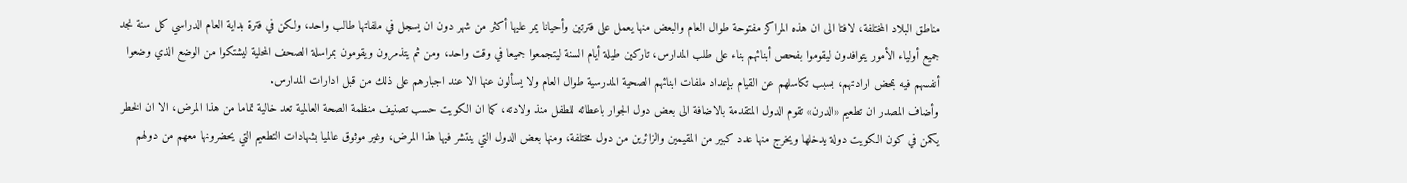مناطق البلاد المختلفة، لافتا الى ان هذه المراكز مفتوحة طوال العام والبعض منها يعمل على فترتين وأحيانا يمر عليها أكثر من شهر دون ان يسجل في ملفاتها طالب واحد، ولكن في فترة بداية العام الدراسي كل سنة نجد جميع أولياء الأمور يتوافدون ليقوموا بفحص أبنائهم بناء على طلب المدارس، تاركين طيلة أيام السنة ليتجمعوا جميعا في وقت واحد، ومن ثم يتذمرون ويقومون بمراسلة الصحف المحلية ليشتكوا من الوضع الذي وضعوا أنفسهم فيه بمحض ارادتهم، بسبب تكاسلهم عن القيام بإعداد ملفات ابنائهم الصحية المدرسية طوال العام ولا يسألون عنها الا عند اجبارهم على ذلك من قبل ادارات المدارس.
وأضاف المصدر ان تطعيم «الدرن» تقوم الدول المتقدمة بالاضافة الى بعض دول الجوار باعطائه للطفل منذ ولادته، كما ان الكويت حسب تصنيف منظمة الصحة العالمية تعد خالية تماما من هذا المرض، الا ان الخطر يكمن في كون الكويت دولة يدخلها ويخرج منها عدد كبير من المقيمين والزائرين من دول مختلفة، ومنها بعض الدول التي ينتشر فيها هذا المرض، وغير موثوق عالميا بشهادات التطعيم التي يحضرونها معهم من دولهم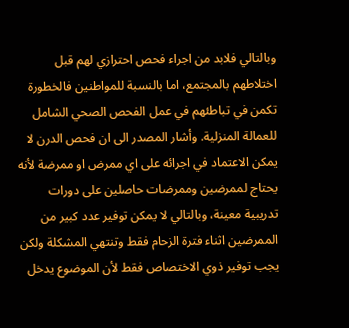وبالتالي فلابد من اجراء فحص احترازي لهم قبل اختلاطهم بالمجتمع، اما بالنسبة للمواطنين فالخطورة تكمن في تباطئهم في عمل الفحص الصحي الشامل للعمالة المنزلية. وأشار المصدر الى ان فحص الدرن لا يمكن الاعتماد في اجرائه على اي ممرض او ممرضة لأنه يحتاج لممرضين وممرضات حاصلين على دورات تدريبية معينة، وبالتالي لا يمكن توفير عدد كبير من الممرضين اثناء فترة الزحام فقط وتنتهي المشكلة ولكن يجب توفير ذوي الاختصاص فقط لأن الموضوع يدخل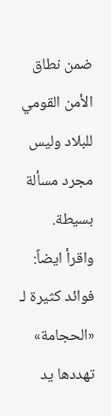ضمن نطاق الأمن القومي للبلاد وليس مجرد مسألة بسيطة.
واقرأ ايضاً:
فوائد كثيرة لـ «الحجامة» تهددها يد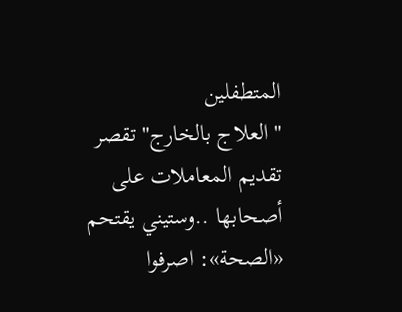المتطفلين
"العلاج بالخارج" تقصر تقديم المعاملات على أصحابها ..وستيني يقتحم «الصحة»: اصرفوا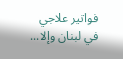فواتير علاجي في لبنان وإلا...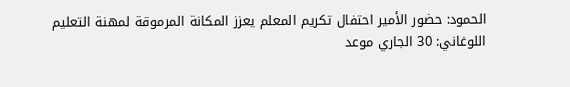الحمود: حضور الأمير احتفال تكريم المعلم يعزز المكانة المرموقة لمهنة التعليم
اللوغاني: 30 الجاري موعد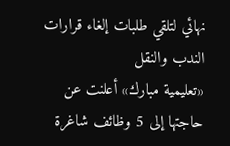نهائي لتلقي طلبات إلغاء قرارات الندب والنقل
«تعليمية مبارك» أعلنت عن حاجتها إلى 5 وظائف شاغرة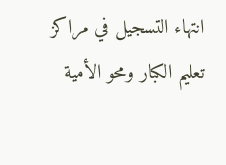انتهاء التسجيل في مراكز تعليم الكبار ومحو الأمية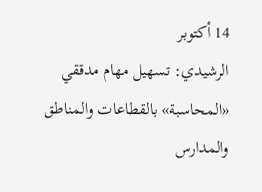14 أكتوبر
الرشيدي: تسهيل مهام مدققي «المحاسبة» بالقطاعات والمناطق والمدارس